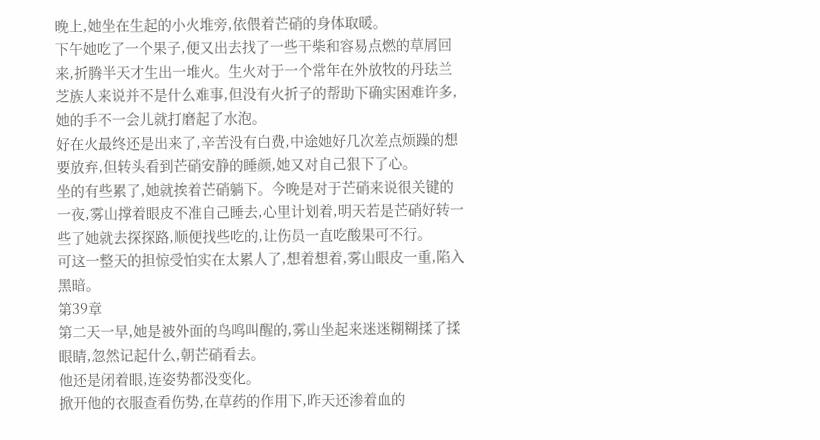晚上,她坐在生起的小火堆旁,依偎着芒硝的身体取暖。
下午她吃了一个果子,便又出去找了一些干柴和容易点燃的草屑回来,折腾半天才生出一堆火。生火对于一个常年在外放牧的丹珐兰芝族人来说并不是什么难事,但没有火折子的帮助下确实困难许多,她的手不一会儿就打磨起了水泡。
好在火最终还是出来了,辛苦没有白费,中途她好几次差点烦躁的想要放弃,但转头看到芒硝安静的睡颜,她又对自己狠下了心。
坐的有些累了,她就挨着芒硝躺下。今晚是对于芒硝来说很关键的一夜,雾山撑着眼皮不准自己睡去,心里计划着,明天若是芒硝好转一些了她就去探探路,顺便找些吃的,让伤员一直吃酸果可不行。
可这一整天的担惊受怕实在太累人了,想着想着,雾山眼皮一重,陷入黑暗。
第39章
第二天一早,她是被外面的鸟鸣叫醒的,雾山坐起来迷迷糊糊揉了揉眼睛,忽然记起什么,朝芒硝看去。
他还是闭着眼,连姿势都没变化。
掀开他的衣服查看伤势,在草药的作用下,昨天还渗着血的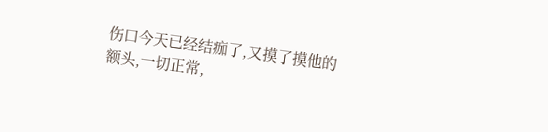伤口今天已经结痂了,又摸了摸他的额头,一切正常,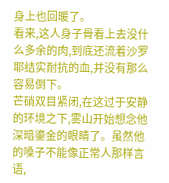身上也回暖了。
看来,这人身子骨看上去没什么多余的肉,到底还流着沙罗耶结实耐抗的血,并没有那么容易倒下。
芒硝双目紧闭,在这过于安静的环境之下,雾山开始想念他深暗鎏金的眼睛了。虽然他的嗓子不能像正常人那样言语,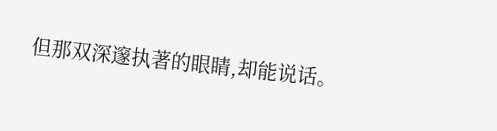但那双深邃执著的眼睛,却能说话。